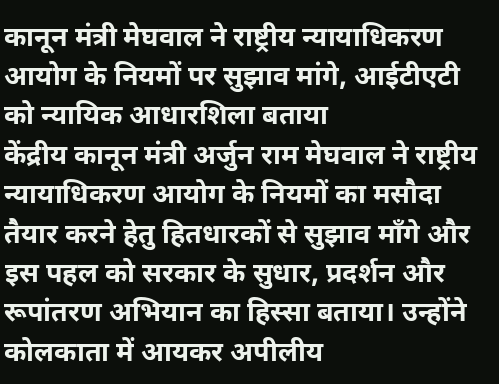कानून मंत्री मेघवाल ने राष्ट्रीय न्यायाधिकरण आयोग के नियमों पर सुझाव मांगे, आईटीएटी को न्यायिक आधारशिला बताया
केंद्रीय कानून मंत्री अर्जुन राम मेघवाल ने राष्ट्रीय न्यायाधिकरण आयोग के नियमों का मसौदा तैयार करने हेतु हितधारकों से सुझाव माँगे और इस पहल को सरकार के सुधार, प्रदर्शन और रूपांतरण अभियान का हिस्सा बताया। उन्होंने कोलकाता में आयकर अपीलीय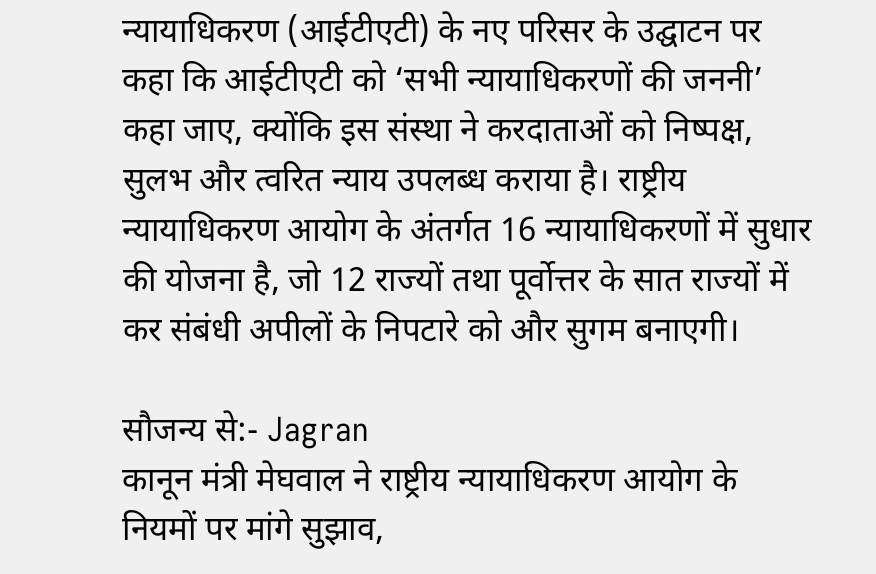न्यायाधिकरण (आईटीएटी) के नए परिसर के उद्घाटन पर कहा कि आईटीएटी को ‘सभी न्यायाधिकरणों की जननी’ कहा जाए, क्योंकि इस संस्था ने करदाताओं को निष्पक्ष, सुलभ और त्वरित न्याय उपलब्ध कराया है। राष्ट्रीय न्यायाधिकरण आयोग के अंतर्गत 16 न्यायाधिकरणों में सुधार की योजना है, जो 12 राज्यों तथा पूर्वोत्तर के सात राज्यों में कर संबंधी अपीलों के निपटारे को और सुगम बनाएगी।

सौजन्य से:- Jagran
कानून मंत्री मेघवाल ने राष्ट्रीय न्यायाधिकरण आयोग के नियमों पर मांगे सुझाव,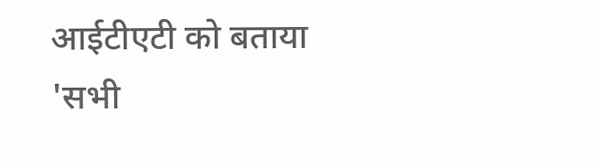आईटीएटी को बताया 'सभी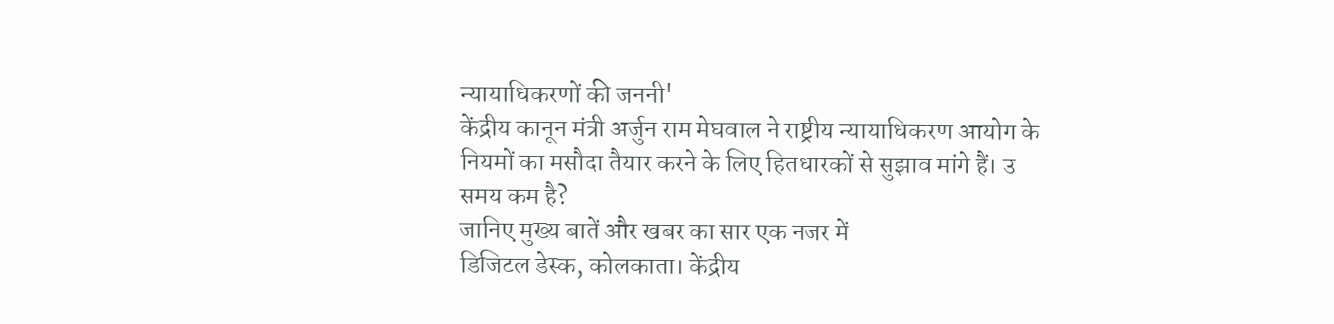न्यायाधिकरणों की जननी'
केंद्रीय कानून मंत्री अर्जुन राम मेघवाल ने राष्ट्रीय न्यायाधिकरण आयोग के नियमों का मसौदा तैयार करने के लिए हितधारकों से सुझाव मांगे हैं। उ
समय कम है?
जानिए मुख्य बातें और खबर का सार एक नजर में
डिजिटल डेस्क, कोलकाता। केंद्रीय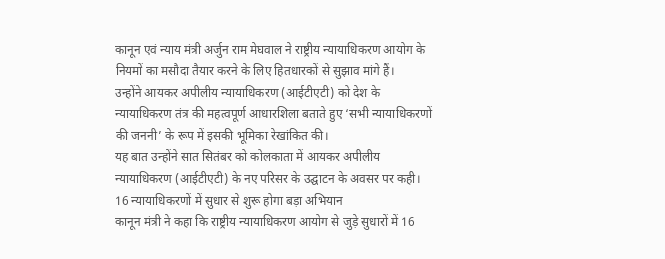कानून एवं न्याय मंत्री अर्जुन राम मेघवाल ने राष्ट्रीय न्यायाधिकरण आयोग के नियमों का मसौदा तैयार करने के लिए हितधारकों से सुझाव मांगे हैं।
उन्होंने आयकर अपीलीय न्यायाधिकरण (आईटीएटी) को देश के न्यायाधिकरण तंत्र की महत्वपूर्ण आधारशिला बताते हुए ‘सभी न्यायाधिकरणों की जननी’ के रूप में इसकी भूमिका रेखांकित की।
यह बात उन्होंने सात सितंबर को कोलकाता में आयकर अपीलीय न्यायाधिकरण (आईटीएटी) के नए परिसर के उद्घाटन के अवसर पर कही।
16 न्यायाधिकरणों में सुधार से शुरू होगा बड़ा अभियान
कानून मंत्री ने कहा कि राष्ट्रीय न्यायाधिकरण आयोग से जुड़े सुधारों में 16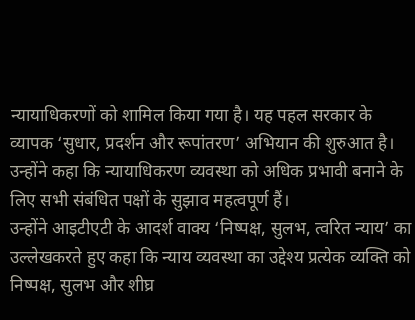न्यायाधिकरणों को शामिल किया गया है। यह पहल सरकार के व्यापक ‘सुधार, प्रदर्शन और रूपांतरण’ अभियान की शुरुआत है। उन्होंने कहा कि न्यायाधिकरण व्यवस्था को अधिक प्रभावी बनाने के लिए सभी संबंधित पक्षों के सुझाव महत्वपूर्ण हैं।
उन्होंने आइटीएटी के आदर्श वाक्य ‘निष्पक्ष, सुलभ, त्वरित न्याय’ का उल्लेखकरते हुए कहा कि न्याय व्यवस्था का उद्देश्य प्रत्येक व्यक्ति को निष्पक्ष, सुलभ और शीघ्र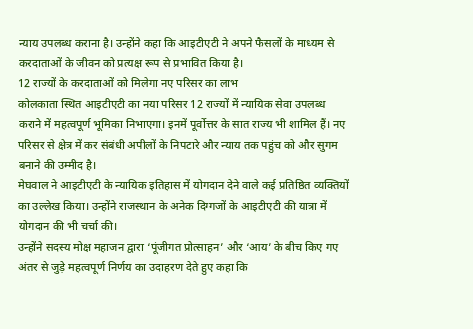न्याय उपलब्ध कराना है। उन्होंने कहा कि आइटीएटी ने अपने फैसलों के माध्यम से करदाताओं के जीवन को प्रत्यक्ष रूप से प्रभावित किया है।
12 राज्यों के करदाताओं को मिलेगा नए परिसर का लाभ
कोलकाता स्थित आइटीएटी का नया परिसर 12 राज्यों में न्यायिक सेवा उपलब्ध कराने में महत्वपूर्ण भूमिका निभाएगा। इनमें पूर्वोत्तर के सात राज्य भी शामिल हैं। नए परिसर से क्षेत्र में कर संबंधी अपीलों के निपटारे और न्याय तक पहुंच को और सुगम बनाने की उम्मीद है।
मेघवाल ने आइटीएटी के न्यायिक इतिहास में योगदान देने वाले कई प्रतिष्ठित व्यक्तियों का उल्लेख किया। उन्होंने राजस्थान के अनेक दिग्गजों के आइटीएटी की यात्रा में योगदान की भी चर्चा की।
उन्होंने सदस्य मोक्ष महाजन द्वारा ‘पूंजीगत प्रोत्साहन’ और ‘आय’ के बीच किए गए अंतर से जुड़े महत्वपूर्ण निर्णय का उदाहरण देते हुए कहा कि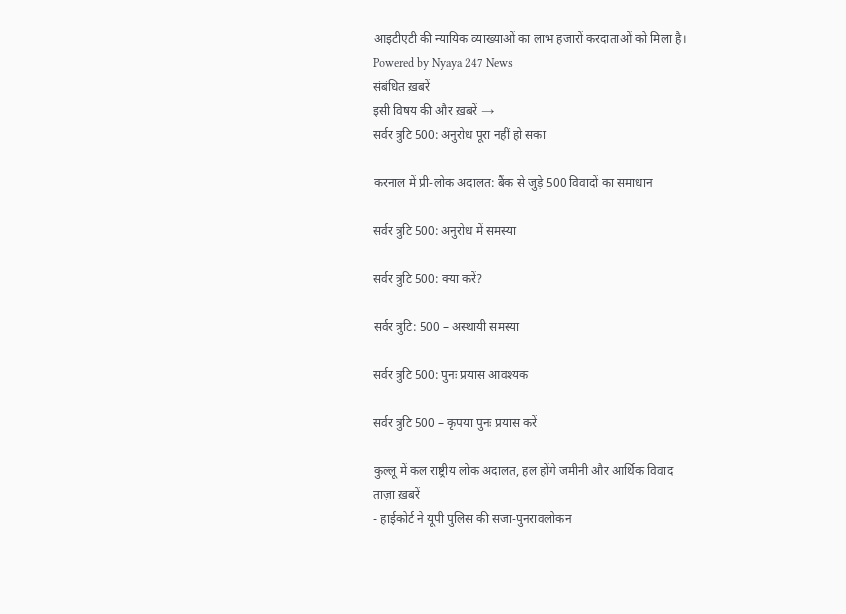आइटीएटी की न्यायिक व्याख्याओं का लाभ हजारों करदाताओं को मिला है।
Powered by Nyaya 247 News
संबंधित ख़बरें
इसी विषय की और ख़बरें →
सर्वर त्रुटि 500: अनुरोध पूरा नहीं हो सका

करनाल में प्री‑लोक अदालत: बैंक से जुड़े 500 विवादों का समाधान

सर्वर त्रुटि 500: अनुरोध में समस्या

सर्वर त्रुटि 500: क्या करें?

सर्वर त्रुटि: 500 – अस्थायी समस्या

सर्वर त्रुटि 500: पुनः प्रयास आवश्यक

सर्वर त्रुटि 500 – कृपया पुनः प्रयास करें

कुल्लू में कल राष्ट्रीय लोक अदालत, हल होंगे जमीनी और आर्थिक विवाद
ताज़ा ख़बरें
- हाईकोर्ट ने यूपी पुलिस की सजा‑पुनरावलोकन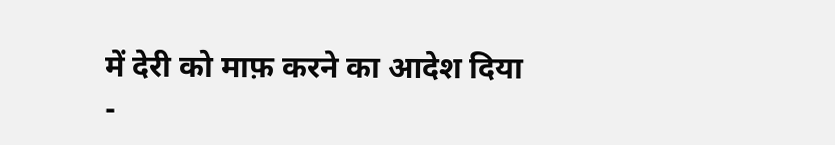में देरी को माफ़ करने का आदेश दिया
-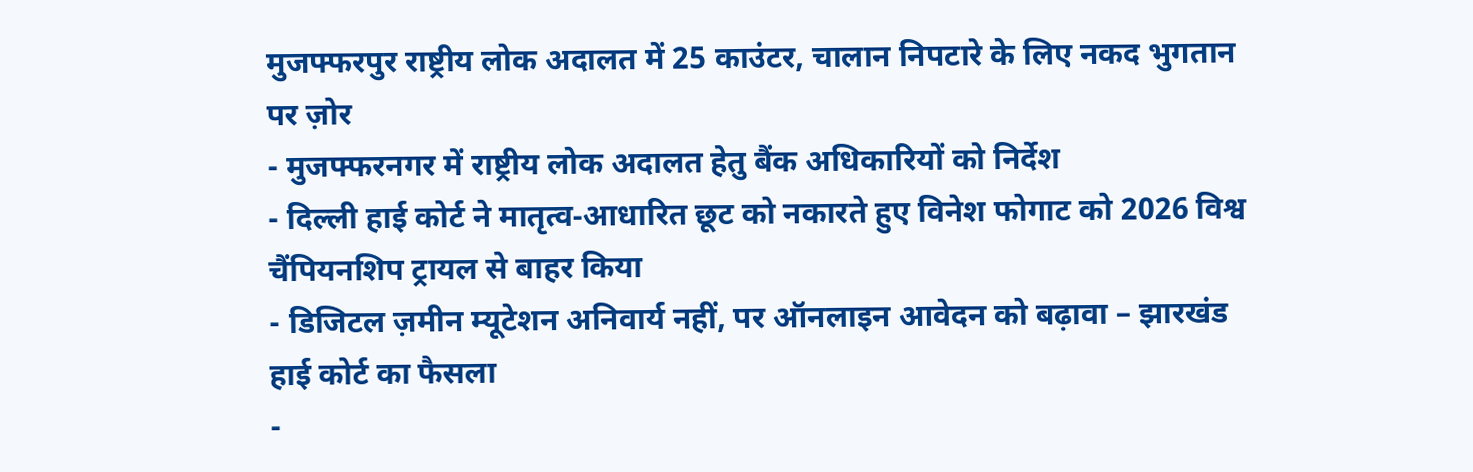मुजफ्फरपुर राष्ट्रीय लोक अदालत में 25 काउंटर, चालान निपटारे के लिए नकद भुगतान पर ज़ोर
- मुजफ्फरनगर में राष्ट्रीय लोक अदालत हेतु बैंक अधिकारियों को निर्देश
- दिल्ली हाई कोर्ट ने मातृत्व‑आधारित छूट को नकारते हुए विनेश फोगाट को 2026 विश्व चैंपियनशिप ट्रायल से बाहर किया
- डिजिटल ज़मीन म्यूटेशन अनिवार्य नहीं, पर ऑनलाइन आवेदन को बढ़ावा – झारखंड हाई कोर्ट का फैसला
-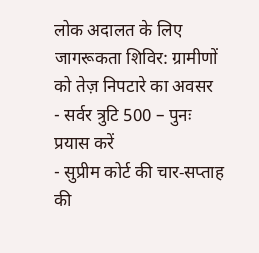लोक अदालत के लिए जागरूकता शिविर: ग्रामीणों को तेज़ निपटारे का अवसर
- सर्वर त्रुटि 500 – पुनः प्रयास करें
- सुप्रीम कोर्ट की चार‑सप्ताह की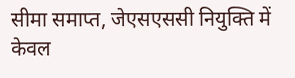सीमा समाप्त, जेएसएससी नियुक्ति में केवल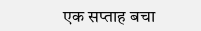एक सप्ताह बचा